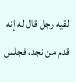لقيه رجل قال له إنه قدم من نجد، فجلس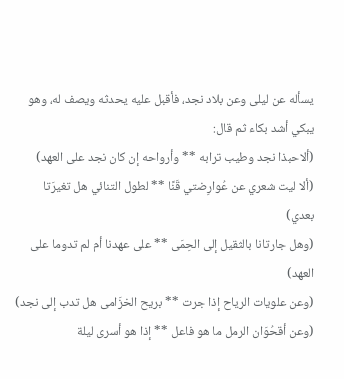يسأله عن ليلى وعن بلاد نجد، فأقبل عليه يحدثه ويصف له، وهو يبكي أشد بكاء ثم قال:
(ألاحبذا نجد وطيب ترابه ** وأرواحه إن كان نجد على العهد)
(ألا ليت شعري عن عُوارِضتي قَنًا ** لطول التنائي هل تغيرَتا بعدي)
(وهل جارتانا بالثقيل إلى الحِمَى ** على عهدنا أم لم تدوما على العهد)
(وعن علويات الرياح إذا جرت ** بريح الخزَامى هل تدب إلى نجد)
(وعن أقحُوَان الرمل ما هو فاعل ** إذا هو أسرى ليلة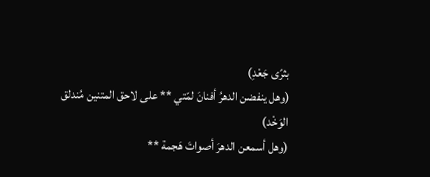بثرًى جَعْدِ)
(وهل ينفضن الدهرُ أفنانَ لمّتي ** على لاحق المتنين مُندلق الوَخْد)
(وهل أسمعن الدهرَ أصواتَ هَجمة **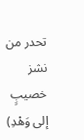تحدر من نشز خصيبٍ إلى وَهْدِ)